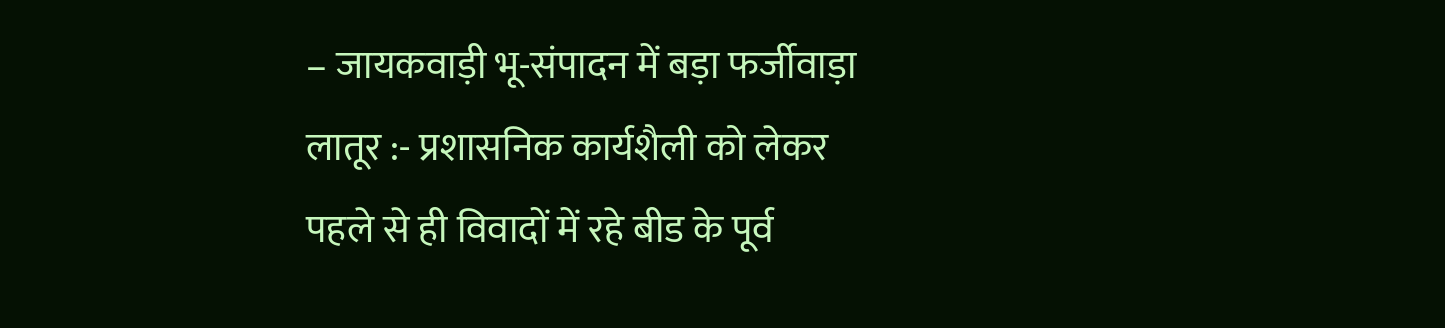– जायकवाड़ी भू-संपादन में बड़ा फर्जीवाड़ा
लातूर :- प्रशासनिक कार्यशैली को लेकर पहले से ही विवादों में रहे बीड के पूर्व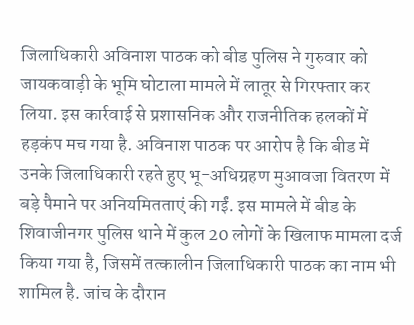जिलाधिकारी अविनाश पाठक को बीड पुलिस ने गुरुवार को जायकवाड़ी के भूमि घोटाला मामले में लातूर से गिरफ्तार कर लिया. इस कार्रवाई से प्रशासनिक और राजनीतिक हलकों में हड़कंप मच गया है. अविनाश पाठक पर आरोप है कि बीड में उनके जिलाधिकारी रहते हुए भू-अधिग्रहण मुआवजा वितरण में बड़े पैमाने पर अनियमितताएं की गईं. इस मामले में बीड के शिवाजीनगर पुलिस थाने में कुल 20 लोगों के खिलाफ मामला दर्ज किया गया है, जिसमें तत्कालीन जिलाधिकारी पाठक का नाम भी शामिल है. जांच के दौरान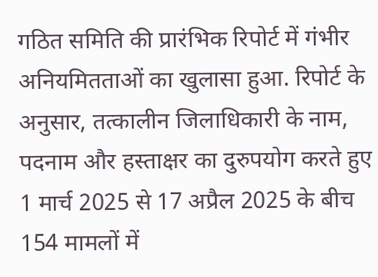गठित समिति की प्रारंभिक रिपोर्ट में गंभीर अनियमितताओं का खुलासा हुआ. रिपोर्ट के अनुसार, तत्कालीन जिलाधिकारी के नाम, पदनाम और हस्ताक्षर का दुरुपयोग करते हुए 1 मार्च 2025 से 17 अप्रैल 2025 के बीच 154 मामलों में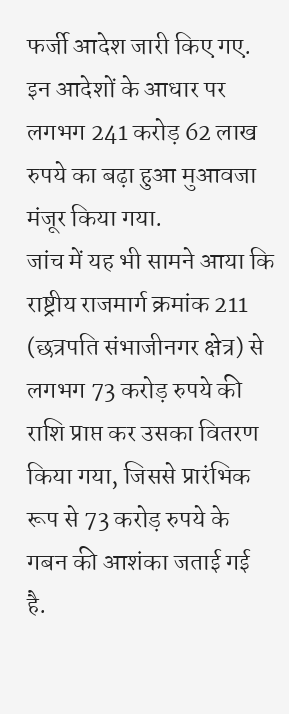फर्जी आदेश जारी किए गए. इन आदेशों के आधार पर लगभग 241 करोड़ 62 लाख रुपये का बढ़ा हुआ मुआवजा मंजूर किया गया.
जांच में यह भी सामने आया कि राष्ट्रीय राजमार्ग क्रमांक 211 (छत्रपति संभाजीनगर क्षेत्र) से लगभग 73 करोड़ रुपये की राशि प्राप्त कर उसका वितरण किया गया, जिससे प्रारंभिक रूप से 73 करोड़ रुपये के गबन की आशंका जताई गई है.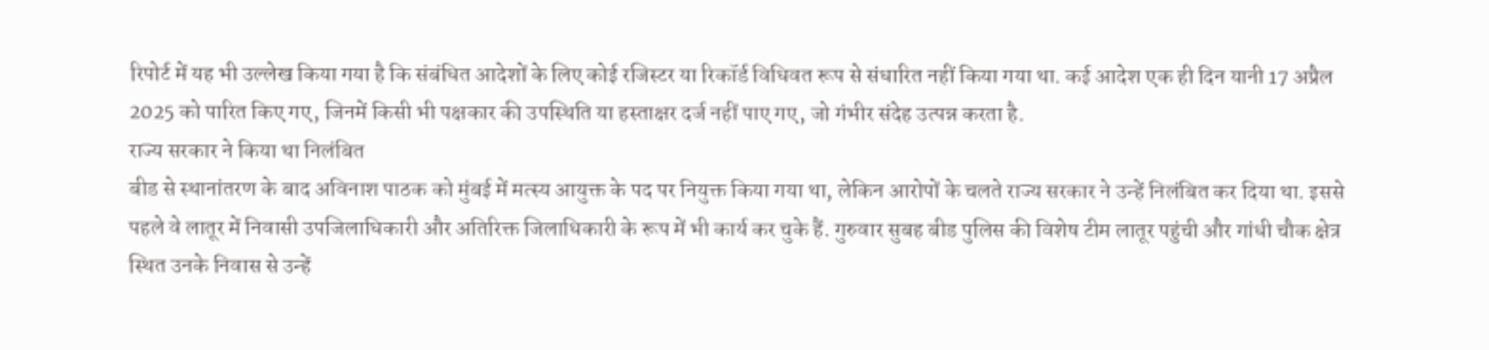रिपोर्ट में यह भी उल्लेख किया गया है कि संबंधित आदेशों के लिए कोई रजिस्टर या रिकॉर्ड विधिवत रूप से संधारित नहीं किया गया था. कई आदेश एक ही दिन यानी 17 अप्रैल 2025 को पारित किए गए, जिनमें किसी भी पक्षकार की उपस्थिति या हस्ताक्षर दर्ज नहीं पाए गए, जो गंभीर संदेह उत्पन्न करता है.
राज्य सरकार ने किया था निलंबित
बीड से स्थानांतरण के बाद अविनाश पाठक को मुंबई में मत्स्य आयुक्त के पद पर नियुक्त किया गया था, लेकिन आरोपों के चलते राज्य सरकार ने उन्हें निलंबित कर दिया था. इससे पहले वे लातूर में निवासी उपजिलाधिकारी और अतिरिक्त जिलाधिकारी के रूप में भी कार्य कर चुके हैं. गुरुवार सुबह बीड पुलिस की विशेष टीम लातूर पहुंची और गांधी चौक क्षेत्र स्थित उनके निवास से उन्हें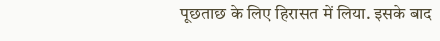पूछताछ के लिए हिरासत में लिया. इसके बाद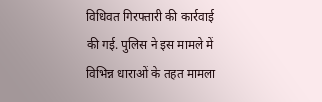विधिवत गिरफ्तारी की कार्रवाई की गई. पुलिस ने इस मामले में विभिन्न धाराओं के तहत मामला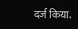दर्ज किया.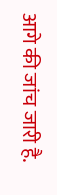आगे की जांच जारी है.